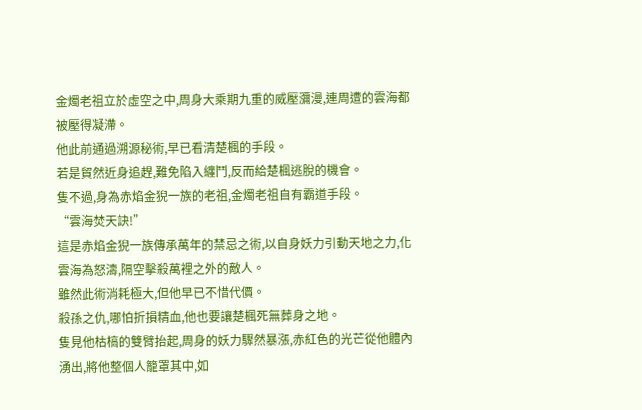金燭老祖立於虛空之中,周身大乘期九重的威壓瀰漫,連周遭的雲海都被壓得凝滯。
他此前通過溯源秘術,早已看清楚楓的手段。
若是貿然近身追趕,難免陷入纏鬥,反而給楚楓逃脫的機會。
隻不過,身為赤焰金猊一族的老祖,金燭老祖自有霸道手段。
“雲海焚天訣!”
這是赤焰金猊一族傳承萬年的禁忌之術,以自身妖力引動天地之力,化雲海為怒濤,隔空擊殺萬裡之外的敵人。
雖然此術消耗極大,但他早已不惜代價。
殺孫之仇,哪怕折損精血,他也要讓楚楓死無葬身之地。
隻見他枯槁的雙臂抬起,周身的妖力驟然暴漲,赤紅色的光芒從他體內湧出,將他整個人籠罩其中,如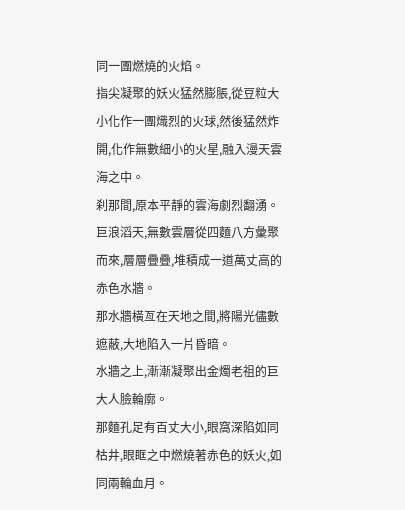同一團燃燒的火焰。
指尖凝聚的妖火猛然膨脹,從豆粒大小化作一團熾烈的火球,然後猛然炸開,化作無數細小的火星,融入漫天雲海之中。
刹那間,原本平靜的雲海劇烈翻湧。
巨浪滔天,無數雲層從四麵八方彙聚而來,層層疊疊,堆積成一道萬丈高的赤色水牆。
那水牆橫亙在天地之間,將陽光儘數遮蔽,大地陷入一片昏暗。
水牆之上,漸漸凝聚出金燭老祖的巨大人臉輪廓。
那麵孔足有百丈大小,眼窩深陷如同枯井,眼眶之中燃燒著赤色的妖火,如同兩輪血月。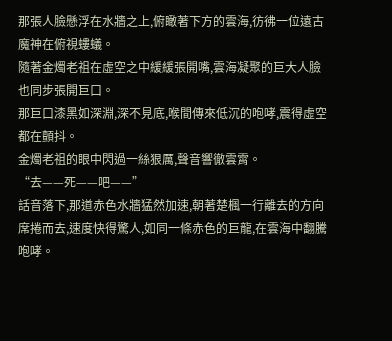那張人臉懸浮在水牆之上,俯瞰著下方的雲海,彷彿一位遠古魔神在俯視螻蟻。
隨著金燭老祖在虛空之中緩緩張開嘴,雲海凝聚的巨大人臉也同步張開巨口。
那巨口漆黑如深淵,深不見底,喉間傳來低沉的咆哮,震得虛空都在顫抖。
金燭老祖的眼中閃過一絲狠厲,聲音響徹雲霄。
“去——死——吧——”
話音落下,那道赤色水牆猛然加速,朝著楚楓一行離去的方向席捲而去,速度快得驚人,如同一條赤色的巨龍,在雲海中翻騰咆哮。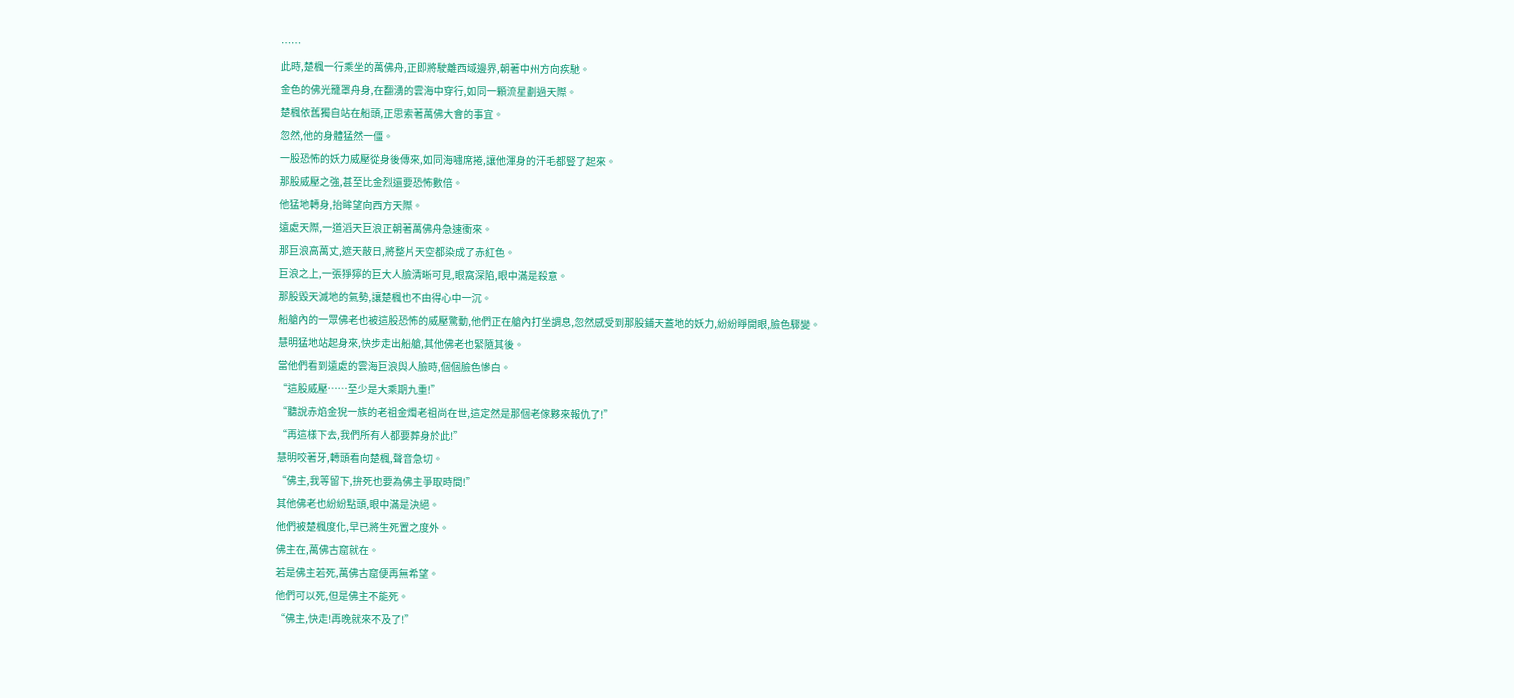……
此時,楚楓一行乘坐的萬佛舟,正即將駛離西域邊界,朝著中州方向疾馳。
金色的佛光籠罩舟身,在翻湧的雲海中穿行,如同一顆流星劃過天際。
楚楓依舊獨自站在船頭,正思索著萬佛大會的事宜。
忽然,他的身體猛然一僵。
一股恐怖的妖力威壓從身後傳來,如同海嘯席捲,讓他渾身的汗毛都豎了起來。
那股威壓之強,甚至比金烈還要恐怖數倍。
他猛地轉身,抬眸望向西方天際。
遠處天際,一道滔天巨浪正朝著萬佛舟急速衝來。
那巨浪高萬丈,遮天蔽日,將整片天空都染成了赤紅色。
巨浪之上,一張猙獰的巨大人臉清晰可見,眼窩深陷,眼中滿是殺意。
那股毀天滅地的氣勢,讓楚楓也不由得心中一沉。
船艙內的一眾佛老也被這股恐怖的威壓驚動,他們正在艙內打坐調息,忽然感受到那股鋪天蓋地的妖力,紛紛睜開眼,臉色驟變。
慧明猛地站起身來,快步走出船艙,其他佛老也緊隨其後。
當他們看到遠處的雲海巨浪與人臉時,個個臉色慘白。
“這股威壓……至少是大乘期九重!”
“聽說赤焰金猊一族的老祖金燭老祖尚在世,這定然是那個老傢夥來報仇了!”
“再這樣下去,我們所有人都要葬身於此!”
慧明咬著牙,轉頭看向楚楓,聲音急切。
“佛主,我等留下,拚死也要為佛主爭取時間!”
其他佛老也紛紛點頭,眼中滿是決絕。
他們被楚楓度化,早已將生死置之度外。
佛主在,萬佛古窟就在。
若是佛主若死,萬佛古窟便再無希望。
他們可以死,但是佛主不能死。
“佛主,快走!再晚就來不及了!”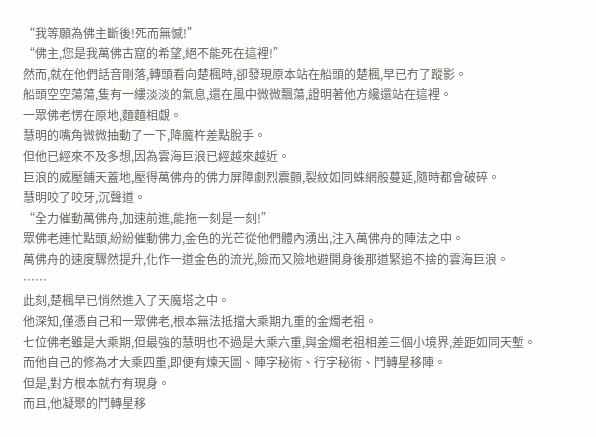“我等願為佛主斷後!死而無憾!”
“佛主,您是我萬佛古窟的希望,絕不能死在這裡!”
然而,就在他們話音剛落,轉頭看向楚楓時,卻發現原本站在船頭的楚楓,早已冇了蹤影。
船頭空空蕩蕩,隻有一縷淡淡的氣息,還在風中微微飄蕩,證明著他方纔還站在這裡。
一眾佛老愣在原地,麵麵相覷。
慧明的嘴角微微抽動了一下,降魔杵差點脫手。
但他已經來不及多想,因為雲海巨浪已經越來越近。
巨浪的威壓鋪天蓋地,壓得萬佛舟的佛力屏障劇烈震顫,裂紋如同蛛網般蔓延,隨時都會破碎。
慧明咬了咬牙,沉聲道。
“全力催動萬佛舟,加速前進,能拖一刻是一刻!”
眾佛老連忙點頭,紛紛催動佛力,金色的光芒從他們體內湧出,注入萬佛舟的陣法之中。
萬佛舟的速度驟然提升,化作一道金色的流光,險而又險地避開身後那道緊追不捨的雲海巨浪。
……
此刻,楚楓早已悄然進入了天魔塔之中。
他深知,僅憑自己和一眾佛老,根本無法抵擋大乘期九重的金燭老祖。
七位佛老雖是大乘期,但最強的慧明也不過是大乘六重,與金燭老祖相差三個小境界,差距如同天塹。
而他自己的修為才大乘四重,即便有煉天圖、陣字秘術、行字秘術、鬥轉星移陣。
但是,對方根本就冇有現身。
而且,他凝聚的鬥轉星移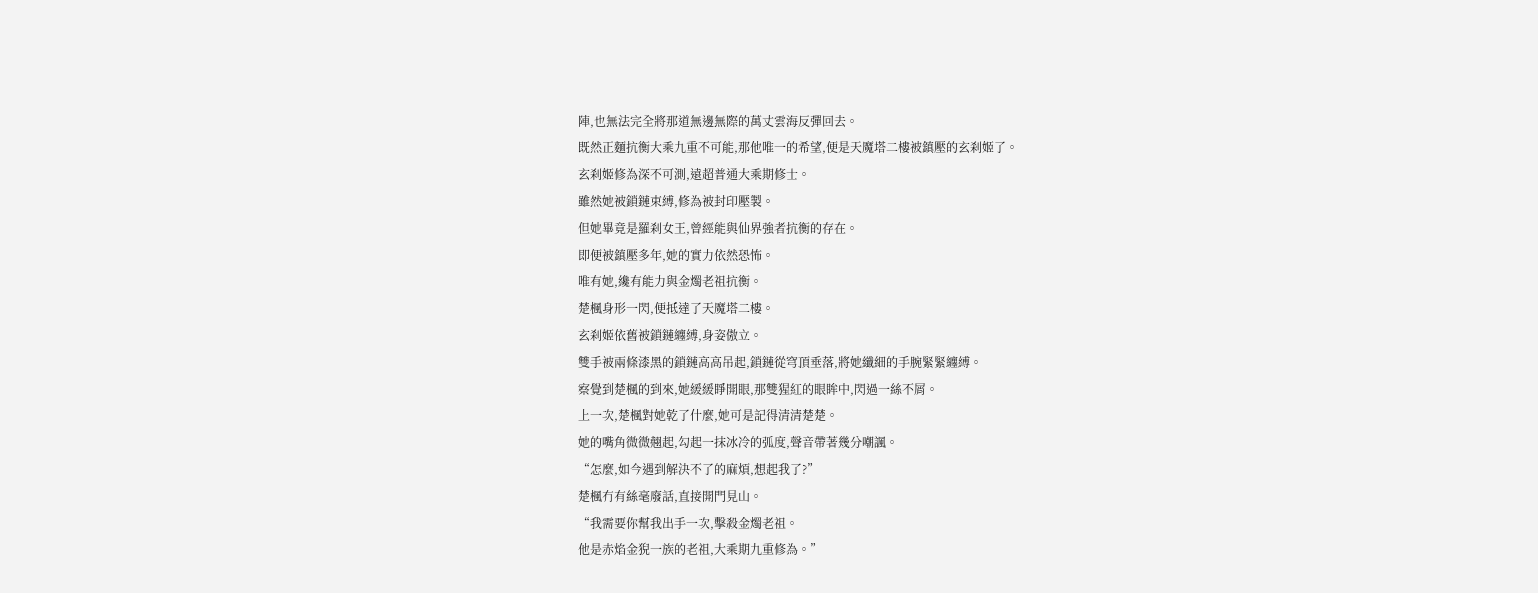陣,也無法完全將那道無邊無際的萬丈雲海反彈回去。
既然正麵抗衡大乘九重不可能,那他唯一的希望,便是天魔塔二樓被鎮壓的玄刹姬了。
玄刹姬修為深不可測,遠超普通大乘期修士。
雖然她被鎖鏈束縛,修為被封印壓製。
但她畢竟是羅刹女王,曾經能與仙界強者抗衡的存在。
即便被鎮壓多年,她的實力依然恐怖。
唯有她,纔有能力與金燭老祖抗衡。
楚楓身形一閃,便抵達了天魔塔二樓。
玄刹姬依舊被鎖鏈纏縛,身姿傲立。
雙手被兩條漆黑的鎖鏈高高吊起,鎖鏈從穹頂垂落,將她纖細的手腕緊緊纏縛。
察覺到楚楓的到來,她緩緩睜開眼,那雙猩紅的眼眸中,閃過一絲不屑。
上一次,楚楓對她乾了什麼,她可是記得清清楚楚。
她的嘴角微微翹起,勾起一抹冰冷的弧度,聲音帶著幾分嘲諷。
“怎麼,如今遇到解決不了的麻煩,想起我了?”
楚楓冇有絲毫廢話,直接開門見山。
“我需要你幫我出手一次,擊殺金燭老祖。
他是赤焰金猊一族的老祖,大乘期九重修為。”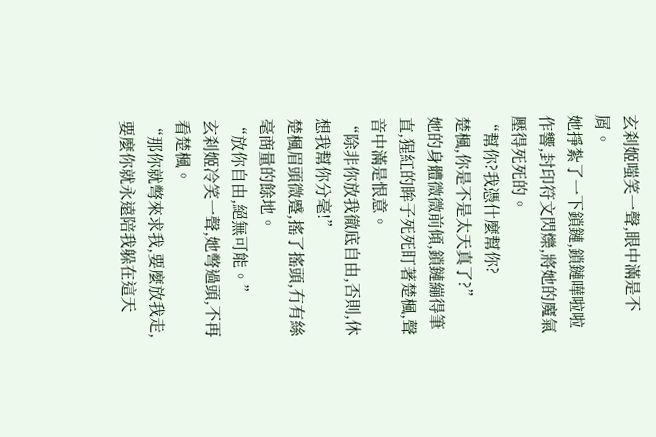玄刹姬嗤笑一聲,眼中滿是不屑。
她掙紮了一下鎖鏈,鎖鏈嘩啦啦作響,封印符文閃爍,將她的魔氣壓得死死的。
“幫你?我憑什麼幫你?
楚楓,你是不是太天真了?”
她的身體微微前傾,鎖鏈繃得筆直,猩紅的眸子死死盯著楚楓,聲音中滿是恨意。
“除非你放我徹底自由,否則,休想我幫你分毫!”
楚楓眉頭微蹙,搖了搖頭,冇有絲毫商量的餘地。
“放你自由,絕無可能。”
玄刹姬冷笑一聲,她彆過頭,不再看楚楓。
“那你就彆來求我,要麼放我走,要麼你就永遠陪我躲在這天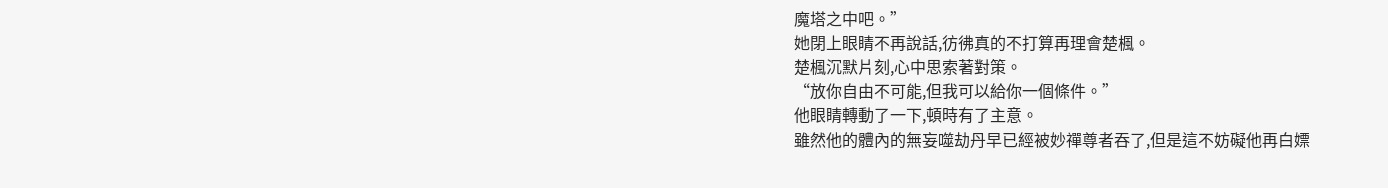魔塔之中吧。”
她閉上眼睛不再說話,彷彿真的不打算再理會楚楓。
楚楓沉默片刻,心中思索著對策。
“放你自由不可能,但我可以給你一個條件。”
他眼睛轉動了一下,頓時有了主意。
雖然他的體內的無妄噬劫丹早已經被妙禪尊者吞了,但是這不妨礙他再白嫖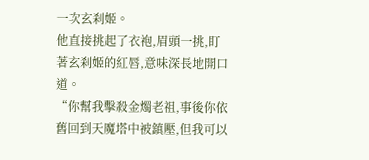一次玄刹姬。
他直接挑起了衣袍,眉頭一挑,盯著玄刹姬的紅唇,意味深長地開口道。
“你幫我擊殺金燭老祖,事後你依舊回到天魔塔中被鎮壓,但我可以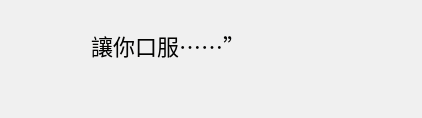讓你口服……”